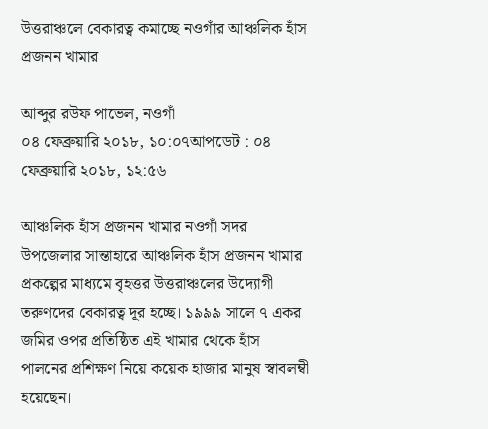উত্তরাঞ্চলে বেকারত্ব কমাচ্ছে নওগাঁর আঞ্চলিক হাঁস প্রজনন খামার

আব্দুর রউফ পাভেল, নওগাঁ
০৪ ফেব্রুয়ারি ২০১৮, ১০:০৭আপডেট : ০৪ ফেব্রুয়ারি ২০১৮, ১২:৫৬

আঞ্চলিক হাঁস প্রজনন খামার নওগাঁ সদর উপজেলার সান্তাহারে আঞ্চলিক হাঁস প্রজনন খামার প্রকল্পের মাধ্যমে বৃহত্তর উত্তরাঞ্চলের উদ্যোগী তরুণদের বেকারত্ব দূর হচ্ছে। ১৯৯৯ সালে ৭ একর জমির ওপর প্রতিষ্ঠিত এই খামার থেকে হাঁস পালনের প্রশিক্ষণ নিয়ে কয়েক হাজার মানুষ স্বাবলম্বী হয়েছেন।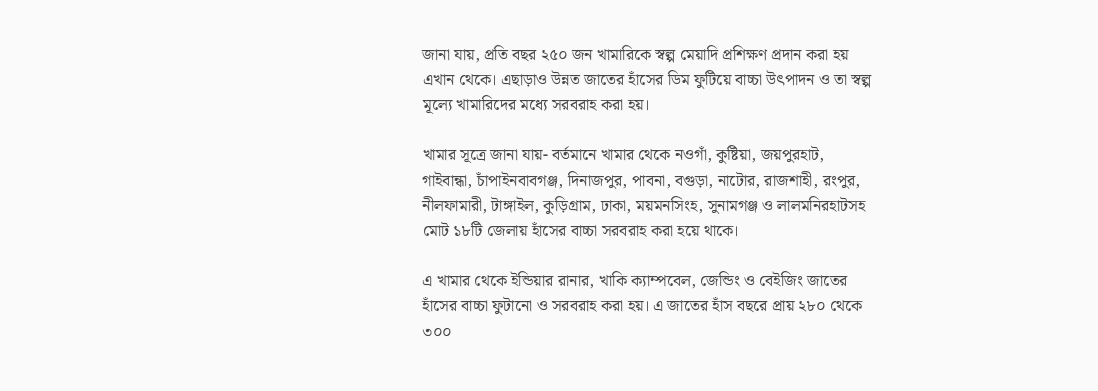জানা যায়, প্রতি বছর ২৫০ জন খামারিকে স্বল্প মেয়াদি প্রশিক্ষণ প্রদান করা হয় এখান থেকে। এছাড়াও উন্নত জাতের হাঁসের ডিম ফুটিয়ে বাচ্চা উৎপাদন ও তা স্বল্প মূল্যে খামারিদের মধ্যে সরবরাহ করা হয়।

খামার সূত্রে জানা যায়- বর্তমানে খামার থেকে নওগাঁ, কুষ্টিয়া, জয়পুরহাট, গাইবান্ধা, চাঁপাইনবাবগঞ্জ, দিনাজপুর, পাবনা, বগুড়া, নাটোর, রাজশাহী, রংপুর, নীলফামারী, টাঙ্গাইল, কুড়িগ্রাম, ঢাকা, ময়মনসিংহ, সুনামগঞ্জ ও লালমনিরহাটসহ মোট ১৮টি জেলায় হাঁসের বাচ্চা সরবরাহ করা হয়ে থাকে।

এ খামার থেকে ইন্ডিয়ার রানার, খাকি ক্যাম্পবেল, জেন্ডিং ও বেইজিং জাতের হাঁসের বাচ্চা ফুটানো ও সরবরাহ করা হয়। এ জাতের হাঁস বছরে প্রায় ২৮০ থেকে ৩০০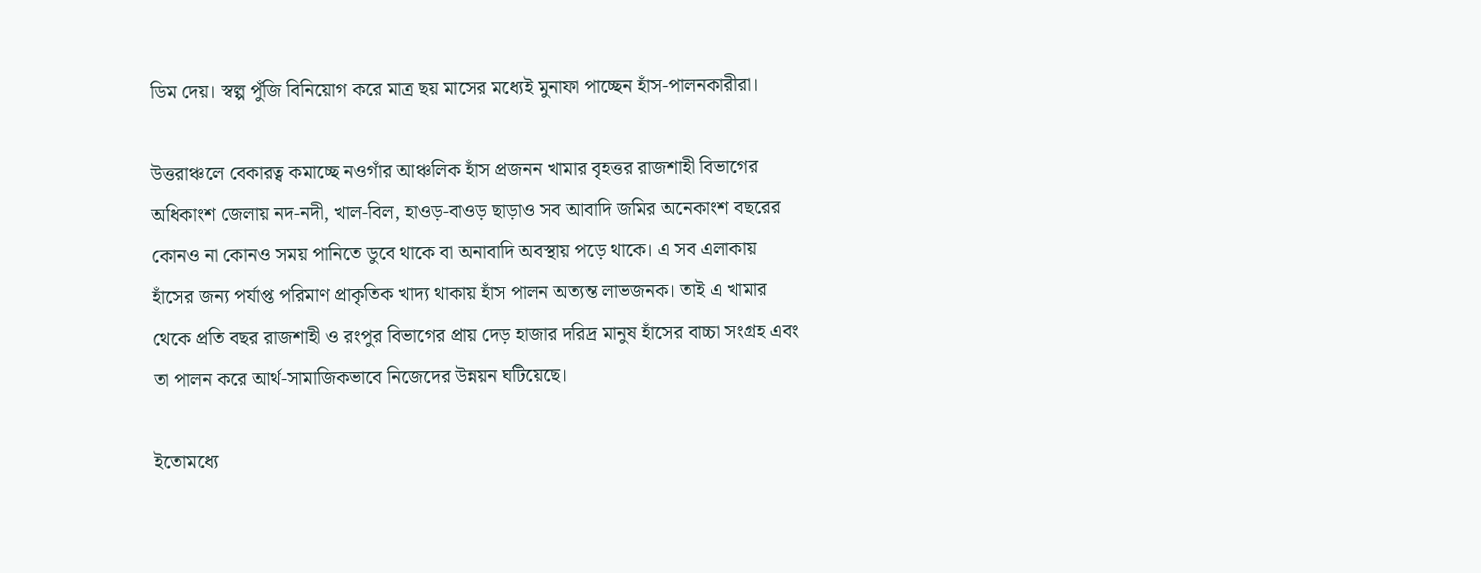ডিম দেয়। স্বল্প পুঁজি বিনিয়োগ করে মাত্র ছয় মাসের মধ্যেই মুনাফা পাচ্ছেন হাঁস-পালনকারীরা।

উত্তরাঞ্চলে বেকারত্ব কমাচ্ছে নওগাঁর আঞ্চলিক হাঁস প্রজনন খামার বৃহত্তর রাজশাহী বিভাগের অধিকাংশ জেলায় নদ-নদী, খাল-বিল, হাওড়-বাওড় ছাড়াও সব আবাদি জমির অনেকাংশ বছরের কোনও না কোনও সময় পানিতে ডুবে থাকে বা অনাবাদি অবস্থায় পড়ে থাকে। এ সব এলাকায় হাঁসের জন্য পর্যাপ্ত পরিমাণ প্রাকৃতিক খাদ্য থাকায় হাঁস পালন অত্যন্ত লাভজনক। তাই এ খামার থেকে প্রতি বছর রাজশাহী ও রংপুর বিভাগের প্রায় দেড় হাজার দরিদ্র মানুষ হাঁসের বাচ্চা সংগ্রহ এবং তা পালন করে আর্থ-সামাজিকভাবে নিজেদের উন্নয়ন ঘটিয়েছে।

ইতোমধ্যে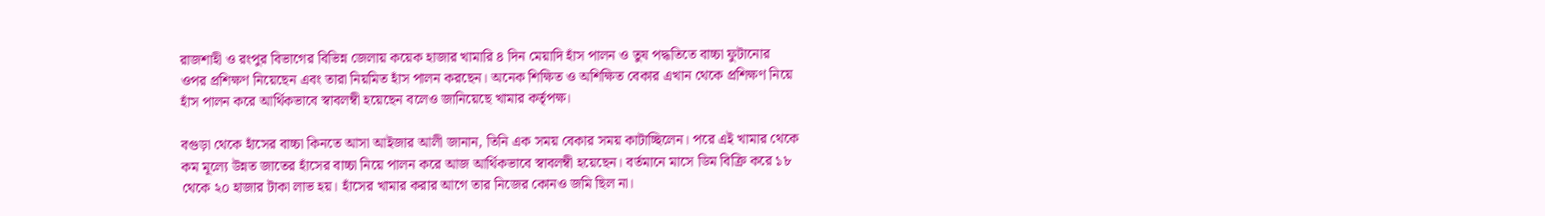রাজশাহী ও রংপুর বিভাগের বিভিন্ন জেলায় কয়েক হাজার খামারি ৪ দিন মেয়াদি হাঁস পালন ও তুষ পদ্ধতিতে বাচ্চা ফুটানোর ওপর প্রশিক্ষণ নিয়েছেন এবং তারা নিয়মিত হাঁস পালন করছেন। অনেক শিক্ষিত ও অশিক্ষিত বেকার এখান থেকে প্রশিক্ষণ নিয়ে হাঁস পালন করে আর্থিকভাবে স্বাবলম্বী হয়েছেন বলেও জানিয়েছে খামার কর্তৃপক্ষ।

বগুড়া থেকে হাঁসের বাচ্চা কিনতে আসা আইজার আলী জানান, তিনি এক সময় বেকার সময় কাটাচ্ছিলেন। পরে এই খামার থেকে কম মূল্যে উন্নত জাতের হাঁসের বাচ্চা নিয়ে পালন করে আজ আর্থিকভাবে স্বাবলম্বী হয়েছেন। বর্তমানে মাসে ডিম বিক্রি করে ১৮ থেকে ২০ হাজার টাকা লাভ হয়। হাঁসের খামার করার আগে তার নিজের কোনও জমি ছিল না।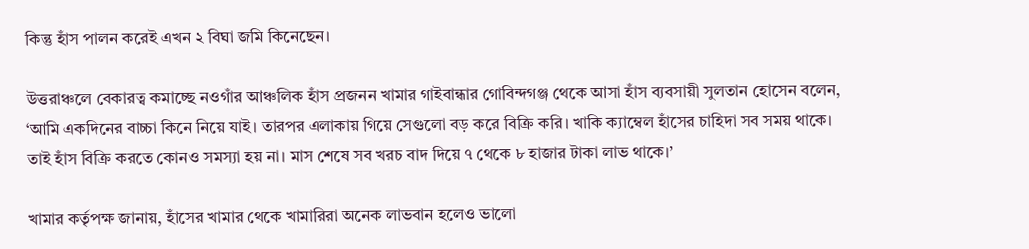কিন্তু হাঁস পালন করেই এখন ২ বিঘা জমি কিনেছেন।

উত্তরাঞ্চলে বেকারত্ব কমাচ্ছে নওগাঁর আঞ্চলিক হাঁস প্রজনন খামার গাইবান্ধার গোবিন্দগঞ্জ থেকে আসা হাঁস ব্যবসায়ী সুলতান হোসেন বলেন, ‘আমি একদিনের বাচ্চা কিনে নিয়ে যাই। তারপর এলাকায় গিয়ে সেগুলো বড় করে বিক্রি করি। খাকি ক্যাম্বেল হাঁসের চাহিদা সব সময় থাকে। তাই হাঁস বিক্রি করতে কোনও সমস্যা হয় না। মাস শেষে সব খরচ বাদ দিয়ে ৭ থেকে ৮ হাজার টাকা লাভ থাকে।’

খামার কর্তৃপক্ষ জানায়, হাঁসের খামার থেকে খামারিরা অনেক লাভবান হলেও ভালো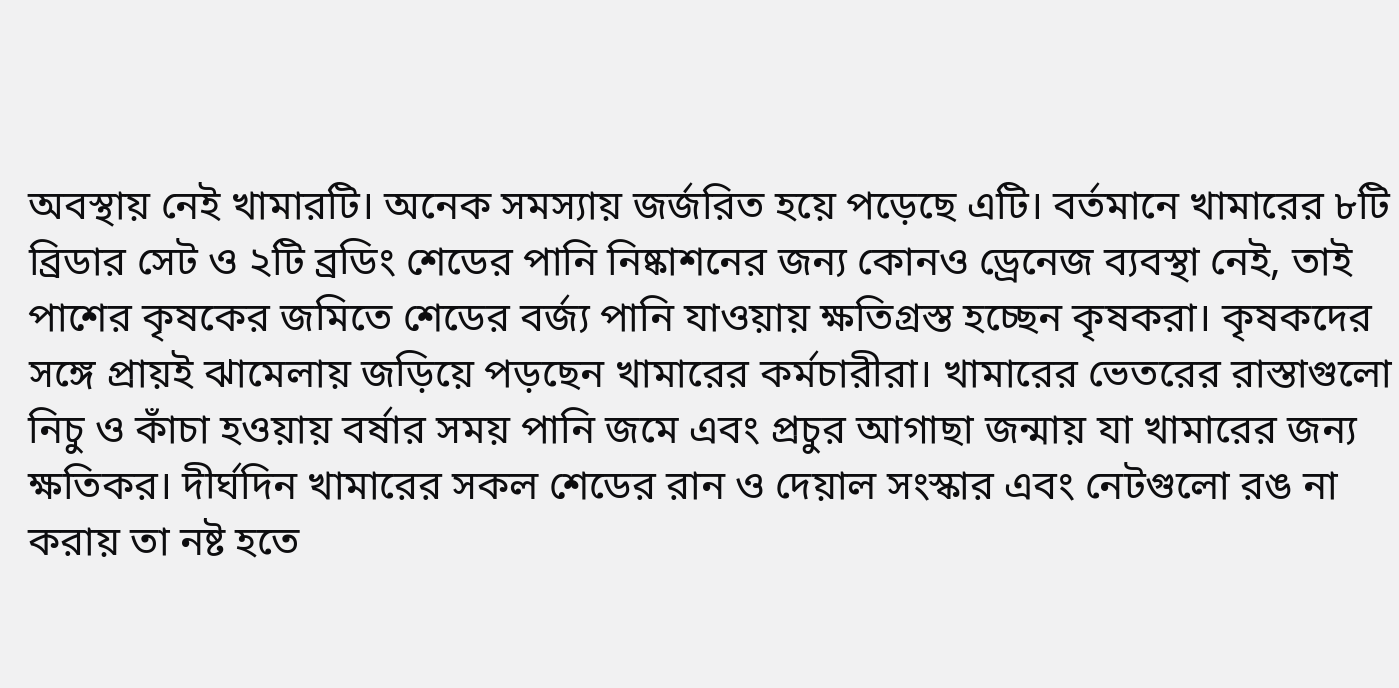অবস্থায় নেই খামারটি। অনেক সমস্যায় জর্জরিত হয়ে পড়েছে এটি। বর্তমানে খামারের ৮টি ব্রিডার সেট ও ২টি ব্রডিং শেডের পানি নিষ্কাশনের জন্য কোনও ড্রেনেজ ব্যবস্থা নেই, তাই পাশের কৃষকের জমিতে শেডের বর্জ্য পানি যাওয়ায় ক্ষতিগ্রস্ত হচ্ছেন কৃষকরা। কৃষকদের সঙ্গে প্রায়ই ঝামেলায় জড়িয়ে পড়ছেন খামারের কর্মচারীরা। খামারের ভেতরের রাস্তাগুলো নিচু ও কাঁচা হওয়ায় বর্ষার সময় পানি জমে এবং প্রচুর আগাছা জন্মায় যা খামারের জন্য ক্ষতিকর। দীর্ঘদিন খামারের সকল শেডের রান ও দেয়াল সংস্কার এবং নেটগুলো রঙ না করায় তা নষ্ট হতে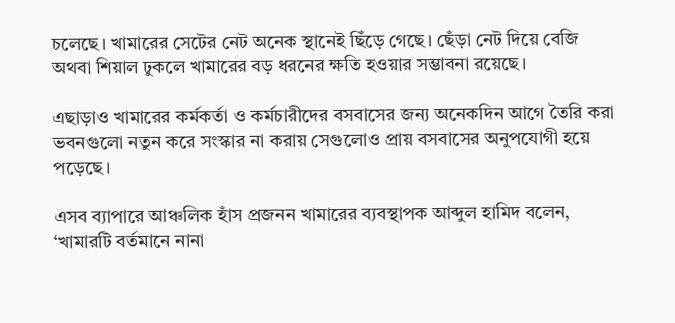চলেছে। খামারের সেটের নেট অনেক স্থানেই ছিঁড়ে গেছে। ছেঁড়া নেট দিয়ে বেজি অথবা শিয়াল ঢুকলে খামারের বড় ধরনের ক্ষতি হওয়ার সম্ভাবনা রয়েছে।

এছাড়াও খামারের কর্মকর্তা ও কর্মচারীদের বসবাসের জন্য অনেকদিন আগে তৈরি করা ভবনগুলো নতুন করে সংস্কার না করায় সেগুলোও প্রায় বসবাসের অনুপযোগী হয়ে পড়েছে।

এসব ব্যাপারে আঞ্চলিক হাঁস প্রজনন খামারের ব্যবস্থাপক আব্দুল হামিদ বলেন, ‘খামারটি বর্তমানে নানা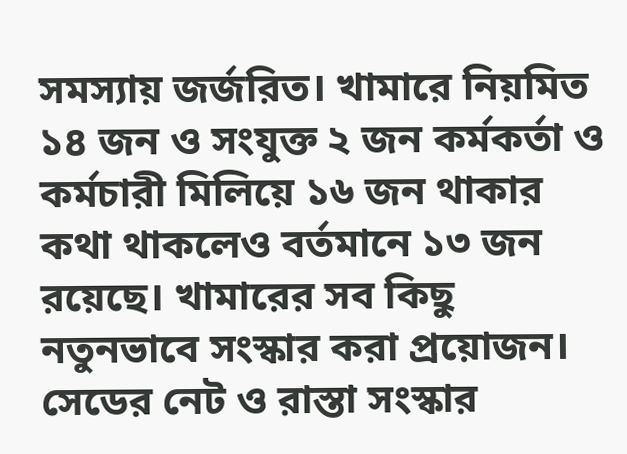সমস্যায় জর্জরিত। খামারে নিয়মিত ১৪ জন ও সংযুক্ত ২ জন কর্মকর্তা ও কর্মচারী মিলিয়ে ১৬ জন থাকার কথা থাকলেও বর্তমানে ১৩ জন রয়েছে। খামারের সব কিছু নতুনভাবে সংস্কার করা প্রয়োজন। সেডের নেট ও রাস্তা সংস্কার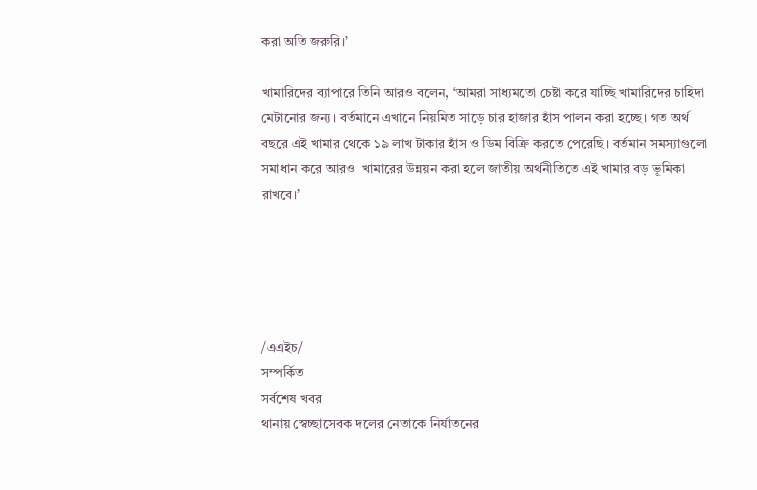করা অতি জরুরি।’

খামারিদের ব্যাপারে তিনি আরও বলেন, ‘আমরা সাধ্যমতো চেষ্টা করে যাচ্ছি খামারিদের চাহিদা মেটানোর জন্য। বর্তমানে এখানে নিয়মিত সাড়ে চার হাজার হাঁস পালন করা হচ্ছে। গত অর্থ বছরে এই খামার থেকে ১৯ লাখ টাকার হাঁস ও ডিম বিক্রি করতে পেরেছি। বর্তমান সমস্যাগুলো সমাধান করে আরও  খামারের উন্নয়ন করা হলে জাতীয় অর্থনীতিতে এই খামার বড় ভূমিকা রাখবে।’





/এএইচ/
সম্পর্কিত
সর্বশেষ খবর
থানায় স্বেচ্ছাসেবক দলের নেতাকে নির্যাতনের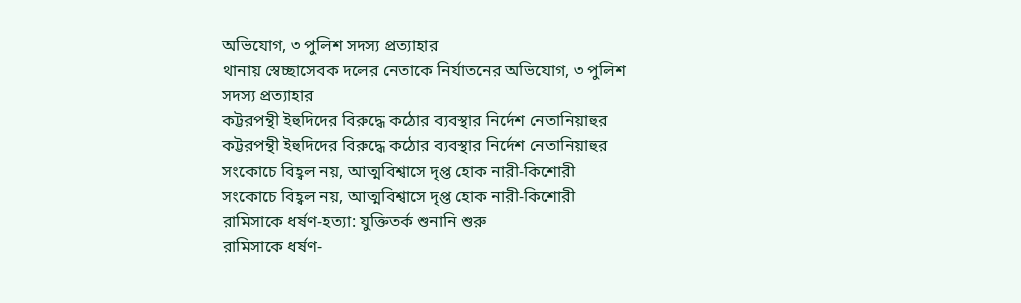অভিযোগ, ৩ পুলিশ সদস্য প্রত্যাহার
থানায় স্বেচ্ছাসেবক দলের নেতাকে নির্যাতনের অভিযোগ, ৩ পুলিশ সদস্য প্রত্যাহার
কট্টরপন্থী ইহুদিদের বিরুদ্ধে কঠোর ব্যবস্থার নির্দেশ নেতানিয়াহুর
কট্টরপন্থী ইহুদিদের বিরুদ্ধে কঠোর ব্যবস্থার নির্দেশ নেতানিয়াহুর
সংকোচে বিহ্বল নয়, আত্মবিশ্বাসে দৃপ্ত হোক নারী-কিশোরী
সংকোচে বিহ্বল নয়, আত্মবিশ্বাসে দৃপ্ত হোক নারী-কিশোরী
রামিসাকে ধর্ষণ-হত্যা: যুক্তিতর্ক শুনানি শুরু
রামিসাকে ধর্ষণ-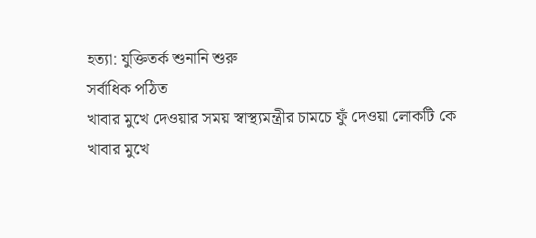হত্যা: যুক্তিতর্ক শুনানি শুরু
সর্বাধিক পঠিত
খাবার মুখে দেওয়ার সময় স্বাস্থ্যমন্ত্রীর চামচে ফুঁ দেওয়া লোকটি কে
খাবার মুখে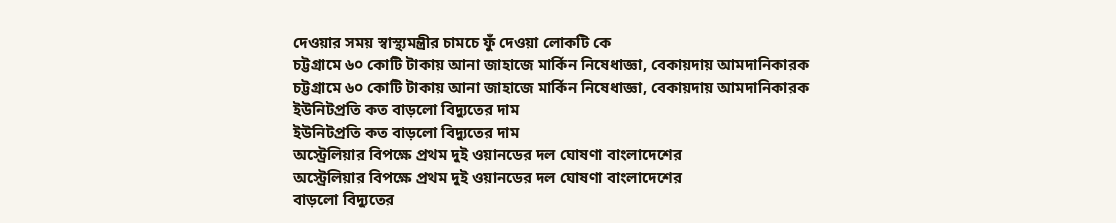দেওয়ার সময় স্বাস্থ্যমন্ত্রীর চামচে ফুঁ দেওয়া লোকটি কে
চট্টগ্রামে ৬০ কোটি টাকায় আনা জাহাজে মার্কিন নিষেধাজ্ঞা, বেকায়দায় আমদানিকারক
চট্টগ্রামে ৬০ কোটি টাকায় আনা জাহাজে মার্কিন নিষেধাজ্ঞা, বেকায়দায় আমদানিকারক
ইউনিটপ্রতি কত বাড়লো বিদ্যুতের দাম
ইউনিটপ্রতি কত বাড়লো বিদ্যুতের দাম
অস্ট্রেলিয়ার বিপক্ষে প্রথম দুই ওয়ানডের দল ঘোষণা বাংলাদেশের
অস্ট্রেলিয়ার বিপক্ষে প্রথম দুই ওয়ানডের দল ঘোষণা বাংলাদেশের
বাড়লো বিদ্যুতের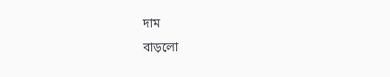দাম
বাড়লো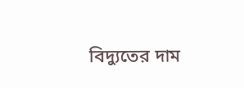বিদ্যুতের দাম